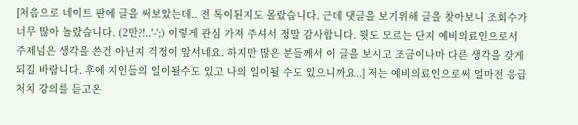[처음으로 네이트 판에 글을 써보았는데.. 전 톡이된지도 몰랐습니다. 근데 댓글을 보기위해 글을 찾아보니 조회수가 너무 많아 놀랐습니다. (2만?!..'-';) 이렇게 관심 가져 주셔서 정말 감사합니다. 뭣도 모르는 단지 예비의료인으로서 주제넘은 생각을 쓴건 아닌지 걱정이 앞서네요. 하지만 많은 분들께서 이 글을 보시고 조금이나마 다른 생각을 갖게되길 바람니다. 후에 지인들의 일이될수도 있고 나의 일이될 수도 있으니까요..] 저는 예비의료인으로써 얼마전 응급처치 강의를 듣고온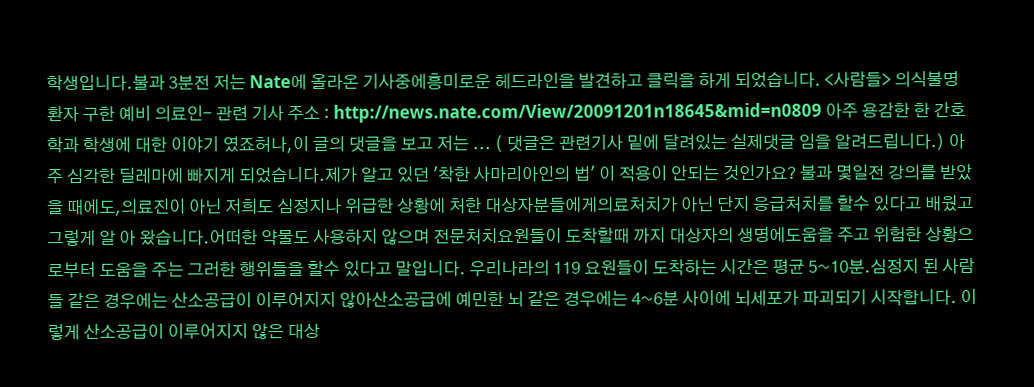학생입니다.불과 3분전 저는 Nate에 올라온 기사중에흥미로운 헤드라인을 발견하고 클릭을 하게 되었습니다. <사람들> 의식불명 환자 구한 예비 의료인- 관련 기사 주소 : http://news.nate.com/View/20091201n18645&mid=n0809 아주 용감한 한 간호학과 학생에 대한 이야기 였죠허나,이 글의 댓글을 보고 저는 ... ( 댓글은 관련기사 밑에 달려있는 실제댓글 임을 알려드립니다.) 아주 심각한 딜레마에 빠지게 되었습니다.제가 알고 있던 '착한 사마리아인의 법' 이 적용이 안되는 것인가요? 불과 몇일전 강의를 받았을 때에도,의료진이 아닌 저희도 심정지나 위급한 상황에 처한 대상자분들에게의료처치가 아닌 단지 응급처치를 할수 있다고 배웠고 그렇게 알 아 왔습니다.어떠한 약물도 사용하지 않으며 전문처치요원들이 도착할때 까지 대상자의 생명에도움을 주고 위험한 상황으로부터 도움을 주는 그러한 행위들을 할수 있다고 말입니다. 우리나라의 119 요원들이 도착하는 시간은 평균 5~10분.심정지 된 사람들 같은 경우에는 산소공급이 이루어지지 않아산소공급에 예민한 뇌 같은 경우에는 4~6분 사이에 뇌세포가 파괴되기 시작합니다. 이렇게 산소공급이 이루어지지 않은 대상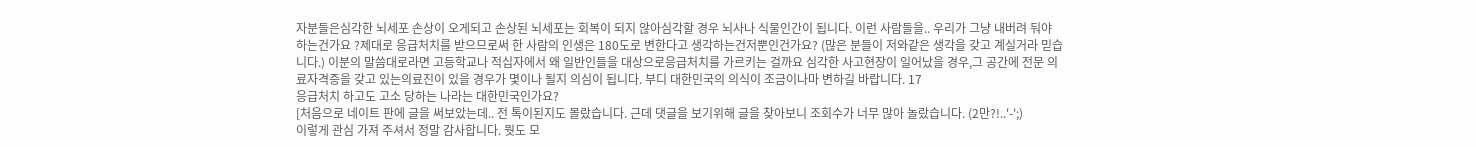자분들은심각한 뇌세포 손상이 오게되고 손상된 뇌세포는 회복이 되지 않아심각할 경우 뇌사나 식물인간이 됩니다. 이런 사람들을.. 우리가 그냥 내버려 둬야 하는건가요 ?제대로 응급처치를 받으므로써 한 사람의 인생은 180도로 변한다고 생각하는건저뿐인건가요? (많은 분들이 저와같은 생각을 갖고 계실거라 믿습니다.) 이분의 말씀대로라면 고등학교나 적십자에서 왜 일반인들을 대상으로응급처치를 가르키는 걸까요 심각한 사고현장이 일어났을 경우,그 공간에 전문 의료자격증을 갖고 있는의료진이 있을 경우가 몇이나 될지 의심이 됩니다. 부디 대한민국의 의식이 조금이나마 변하길 바랍니다. 17
응급처치 하고도 고소 당하는 나라는 대한민국인가요?
[처음으로 네이트 판에 글을 써보았는데.. 전 톡이된지도 몰랐습니다. 근데 댓글을 보기위해 글을 찾아보니 조회수가 너무 많아 놀랐습니다. (2만?!..'-';)
이렇게 관심 가져 주셔서 정말 감사합니다. 뭣도 모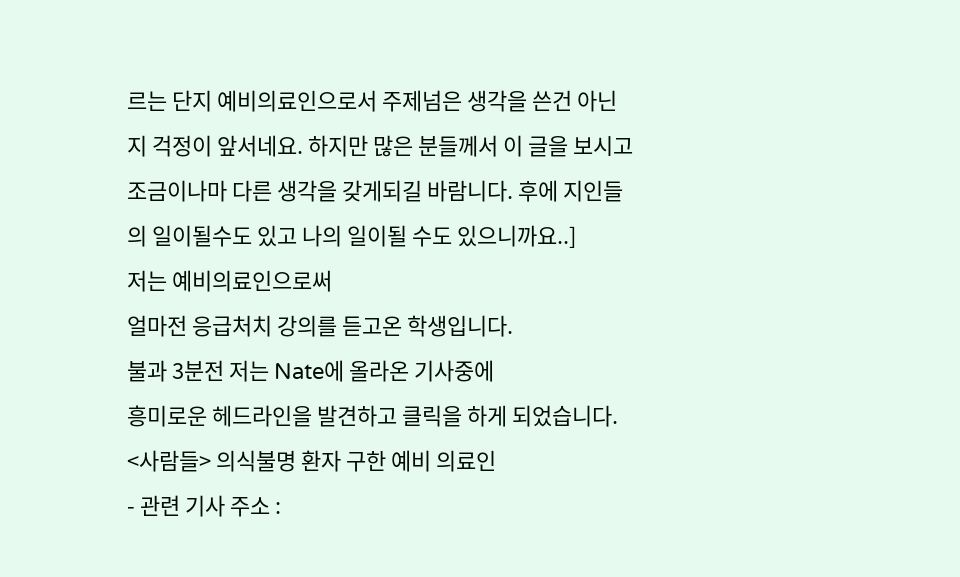르는 단지 예비의료인으로서 주제넘은 생각을 쓴건 아닌지 걱정이 앞서네요. 하지만 많은 분들께서 이 글을 보시고 조금이나마 다른 생각을 갖게되길 바람니다. 후에 지인들의 일이될수도 있고 나의 일이될 수도 있으니까요..]
저는 예비의료인으로써
얼마전 응급처치 강의를 듣고온 학생입니다.
불과 3분전 저는 Nate에 올라온 기사중에
흥미로운 헤드라인을 발견하고 클릭을 하게 되었습니다.
<사람들> 의식불명 환자 구한 예비 의료인
- 관련 기사 주소 :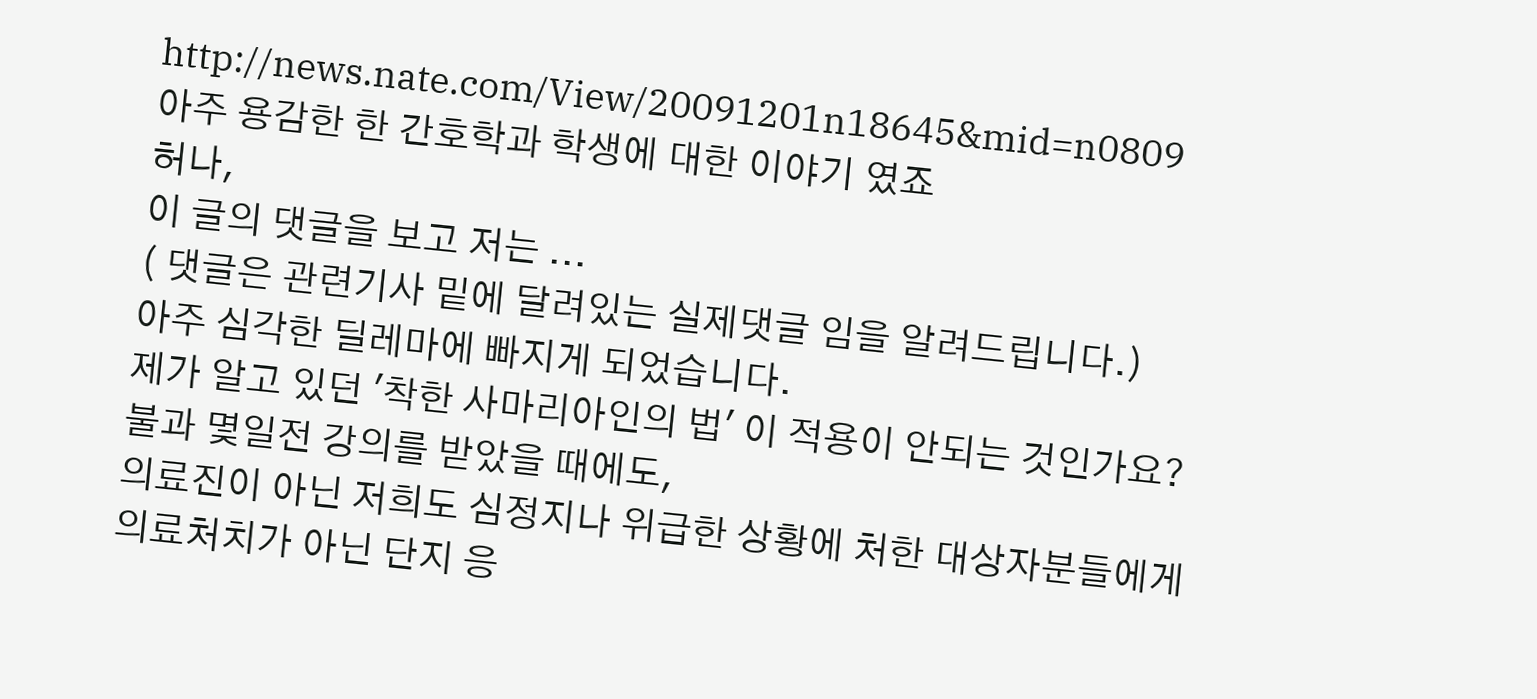http://news.nate.com/View/20091201n18645&mid=n0809
아주 용감한 한 간호학과 학생에 대한 이야기 였죠
허나,
이 글의 댓글을 보고 저는 ...
( 댓글은 관련기사 밑에 달려있는 실제댓글 임을 알려드립니다.)
아주 심각한 딜레마에 빠지게 되었습니다.
제가 알고 있던 '착한 사마리아인의 법' 이 적용이 안되는 것인가요?
불과 몇일전 강의를 받았을 때에도,
의료진이 아닌 저희도 심정지나 위급한 상황에 처한 대상자분들에게
의료처치가 아닌 단지 응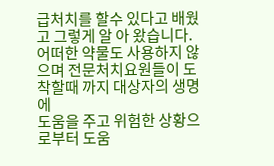급처치를 할수 있다고 배웠고 그렇게 알 아 왔습니다.
어떠한 약물도 사용하지 않으며 전문처치요원들이 도착할때 까지 대상자의 생명에
도움을 주고 위험한 상황으로부터 도움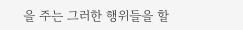을 주는 그러한 행위들을 할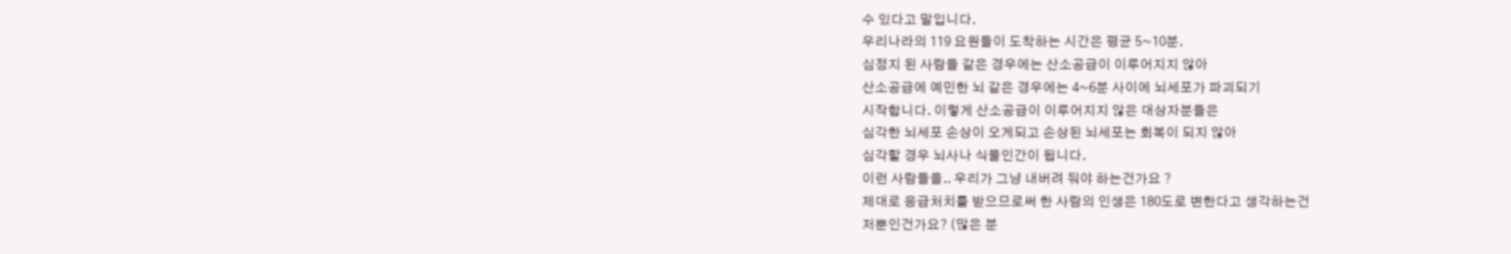수 있다고 말입니다.
우리나라의 119 요원들이 도착하는 시간은 평균 5~10분.
심정지 된 사람들 같은 경우에는 산소공급이 이루어지지 않아
산소공급에 예민한 뇌 같은 경우에는 4~6분 사이에 뇌세포가 파괴되기
시작합니다. 이렇게 산소공급이 이루어지지 않은 대상자분들은
심각한 뇌세포 손상이 오게되고 손상된 뇌세포는 회복이 되지 않아
심각할 경우 뇌사나 식물인간이 됩니다.
이런 사람들을.. 우리가 그냥 내버려 둬야 하는건가요 ?
제대로 응급처치를 받으므로써 한 사람의 인생은 180도로 변한다고 생각하는건
저뿐인건가요? (많은 분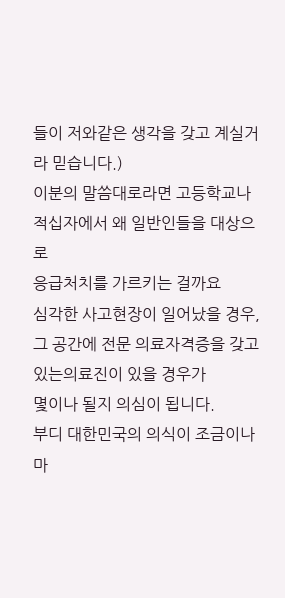들이 저와같은 생각을 갖고 계실거라 믿습니다.)
이분의 말씀대로라면 고등학교나 적십자에서 왜 일반인들을 대상으로
응급처치를 가르키는 걸까요
심각한 사고현장이 일어났을 경우,
그 공간에 전문 의료자격증을 갖고 있는의료진이 있을 경우가
몇이나 될지 의심이 됩니다.
부디 대한민국의 의식이 조금이나마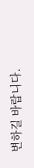변하길 바랍니다.